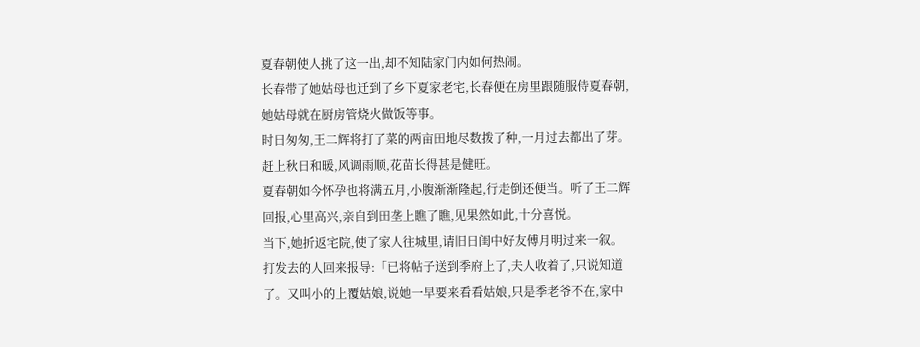夏春朝使人挑了这一出,却不知陆家门内如何热闹。
长春带了她姑母也迁到了乡下夏家老宅,长春便在房里跟随服侍夏春朝,她姑母就在厨房管烧火做饭等事。
时日匆匆,王二辉将打了菜的两亩田地尽数拨了种,一月过去都出了芽。赶上秋日和暖,风调雨顺,花苗长得甚是健旺。
夏春朝如今怀孕也将满五月,小腹渐渐隆起,行走倒还便当。听了王二辉回报,心里高兴,亲自到田垄上瞧了瞧,见果然如此,十分喜悦。
当下,她折返宅院,使了家人往城里,请旧日闺中好友傅月明过来一叙。
打发去的人回来报导:「已将帖子送到季府上了,夫人收着了,只说知道了。又叫小的上覆姑娘,说她一早要来看看姑娘,只是季老爷不在,家中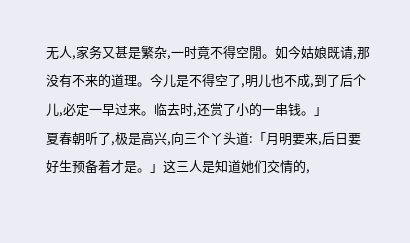无人,家务又甚是繁杂,一时竟不得空閒。如今姑娘既请,那没有不来的道理。今儿是不得空了,明儿也不成,到了后个儿,必定一早过来。临去时,还赏了小的一串钱。」
夏春朝听了,极是高兴,向三个丫头道:「月明要来,后日要好生预备着才是。」这三人是知道她们交情的,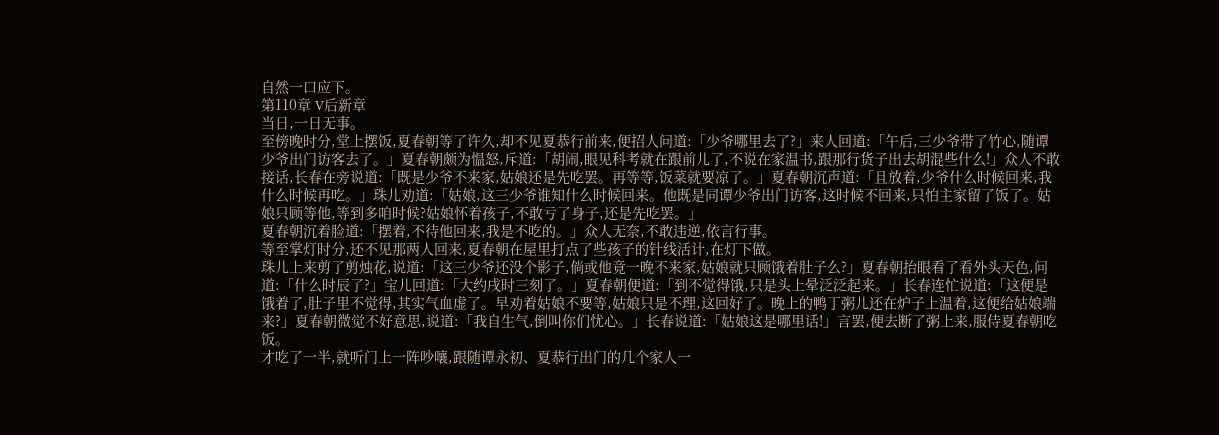自然一口应下。
第110章 V后新章
当日,一日无事。
至傍晚时分,堂上摆饭,夏春朝等了许久,却不见夏恭行前来,便招人问道:「少爷哪里去了?」来人回道:「午后,三少爷带了竹心,随谭少爷出门访客去了。」夏春朝颇为愠怒,斥道:「胡闹,眼见科考就在跟前儿了,不说在家温书,跟那行货子出去胡混些什么!」众人不敢接话,长春在旁说道:「既是少爷不来家,姑娘还是先吃罢。再等等,饭菜就要凉了。」夏春朝沉声道:「且放着,少爷什么时候回来,我什么时候再吃。」珠儿劝道:「姑娘,这三少爷谁知什么时候回来。他既是同谭少爷出门访客,这时候不回来,只怕主家留了饭了。姑娘只顾等他,等到多咱时候?姑娘怀着孩子,不敢亏了身子,还是先吃罢。」
夏春朝沉着脸道:「摆着,不待他回来,我是不吃的。」众人无奈,不敢违逆,依言行事。
等至掌灯时分,还不见那两人回来,夏春朝在屋里打点了些孩子的针线活计,在灯下做。
珠儿上来剪了剪烛花,说道:「这三少爷还没个影子,倘或他竟一晚不来家,姑娘就只顾饿着肚子么?」夏春朝抬眼看了看外头天色,问道:「什么时辰了?」宝儿回道:「大约戌时三刻了。」夏春朝便道:「到不觉得饿,只是头上晕泛泛起来。」长春连忙说道:「这便是饿着了,肚子里不觉得,其实气血虚了。早劝着姑娘不要等,姑娘只是不理,这回好了。晚上的鸭丁粥儿还在炉子上温着,这便给姑娘端来?」夏春朝微觉不好意思,说道:「我自生气,倒叫你们忧心。」长春说道:「姑娘这是哪里话!」言罢,便去断了粥上来,服侍夏春朝吃饭。
才吃了一半,就听门上一阵吵嚷,跟随谭永初、夏恭行出门的几个家人一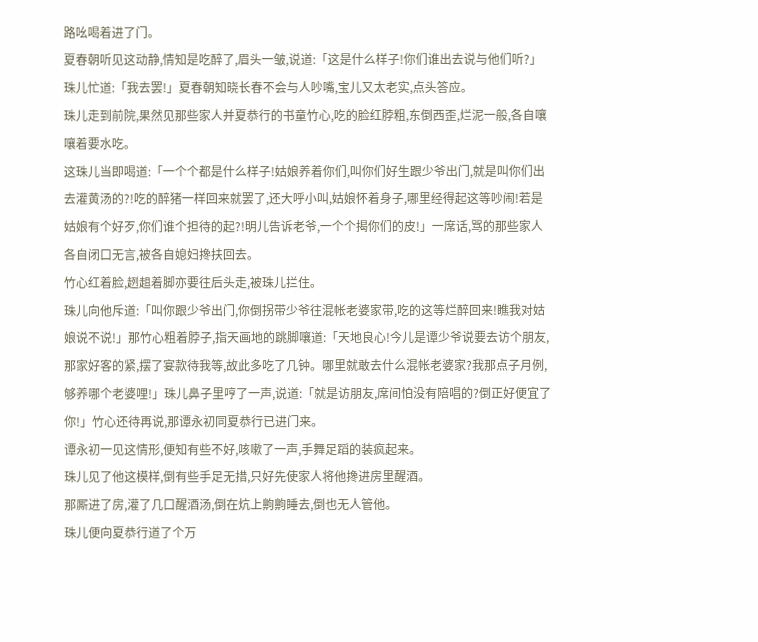路吆喝着进了门。
夏春朝听见这动静,情知是吃醉了,眉头一皱,说道:「这是什么样子!你们谁出去说与他们听?」珠儿忙道:「我去罢!」夏春朝知晓长春不会与人吵嘴,宝儿又太老实,点头答应。
珠儿走到前院,果然见那些家人并夏恭行的书童竹心,吃的脸红脖粗,东倒西歪,烂泥一般,各自嚷嚷着要水吃。
这珠儿当即喝道:「一个个都是什么样子!姑娘养着你们,叫你们好生跟少爷出门,就是叫你们出去灌黄汤的?!吃的醉猪一样回来就罢了,还大呼小叫,姑娘怀着身子,哪里经得起这等吵闹!若是姑娘有个好歹,你们谁个担待的起?!明儿告诉老爷,一个个揭你们的皮!」一席话,骂的那些家人各自闭口无言,被各自媳妇搀扶回去。
竹心红着脸,趔趄着脚亦要往后头走,被珠儿拦住。
珠儿向他斥道:「叫你跟少爷出门,你倒拐带少爷往混帐老婆家带,吃的这等烂醉回来!瞧我对姑娘说不说!」那竹心粗着脖子,指天画地的跳脚嚷道:「天地良心!今儿是谭少爷说要去访个朋友,那家好客的紧,摆了宴款待我等,故此多吃了几钟。哪里就敢去什么混帐老婆家?我那点子月例,够养哪个老婆哩!」珠儿鼻子里哼了一声,说道:「就是访朋友,席间怕没有陪唱的?倒正好便宜了你!」竹心还待再说,那谭永初同夏恭行已进门来。
谭永初一见这情形,便知有些不好,咳嗽了一声,手舞足蹈的装疯起来。
珠儿见了他这模样,倒有些手足无措,只好先使家人将他搀进房里醒酒。
那厮进了房,灌了几口醒酒汤,倒在炕上齁齁睡去,倒也无人管他。
珠儿便向夏恭行道了个万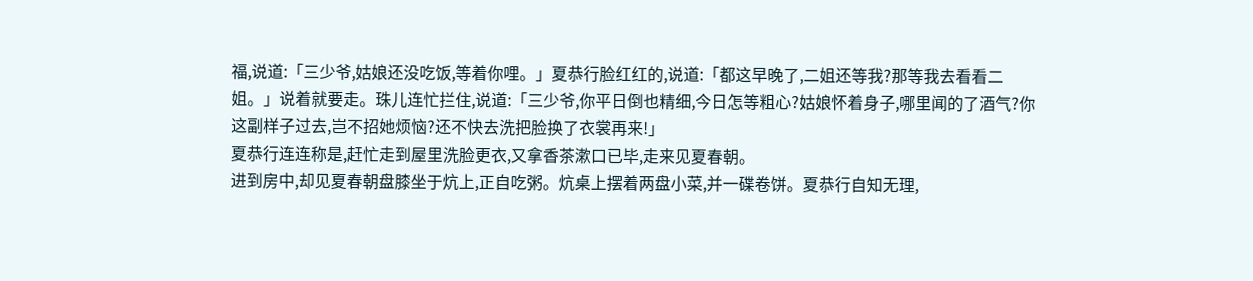福,说道:「三少爷,姑娘还没吃饭,等着你哩。」夏恭行脸红红的,说道:「都这早晚了,二姐还等我?那等我去看看二姐。」说着就要走。珠儿连忙拦住,说道:「三少爷,你平日倒也精细,今日怎等粗心?姑娘怀着身子,哪里闻的了酒气?你这副样子过去,岂不招她烦恼?还不快去洗把脸换了衣裳再来!」
夏恭行连连称是,赶忙走到屋里洗脸更衣,又拿香茶漱口已毕,走来见夏春朝。
进到房中,却见夏春朝盘膝坐于炕上,正自吃粥。炕桌上摆着两盘小菜,并一碟卷饼。夏恭行自知无理,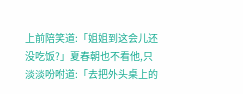上前陪笑道:「姐姐到这会儿还没吃饭?」夏春朝也不看他,只淡淡吩咐道:「去把外头桌上的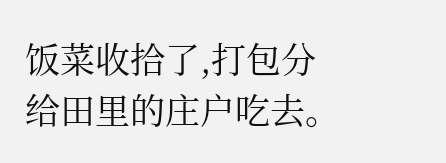饭菜收拾了,打包分给田里的庄户吃去。